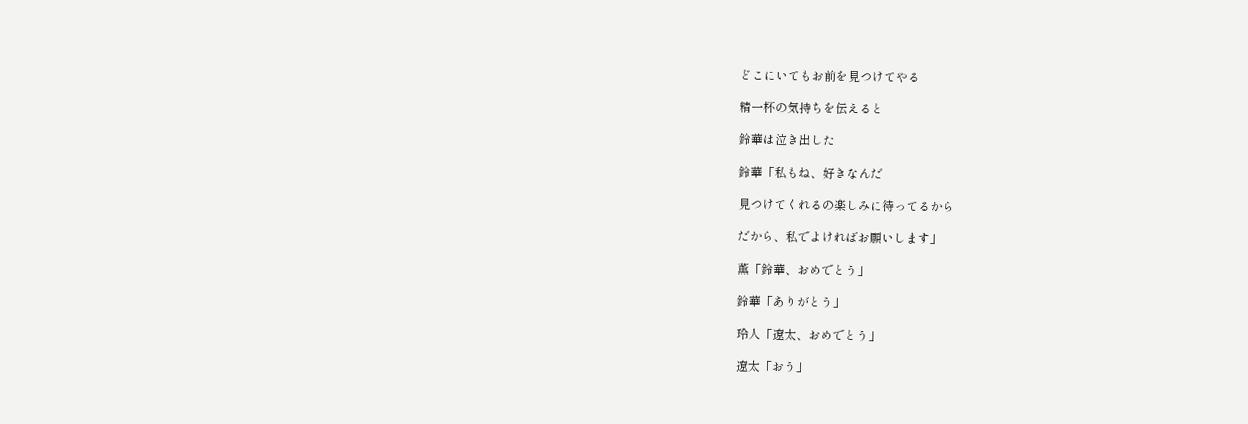どこにいてもお前を見つけてやる

精一杯の気持ちを伝えると

鈴華は泣き出した

鈴華「私もね、好きなんだ

見つけてくれるの楽しみに待ってるから

だから、私でよければお願いします」

薫「鈴華、おめでとう」

鈴華「ありがとう」

玲人「遼太、おめでとう」

遼太「おう」